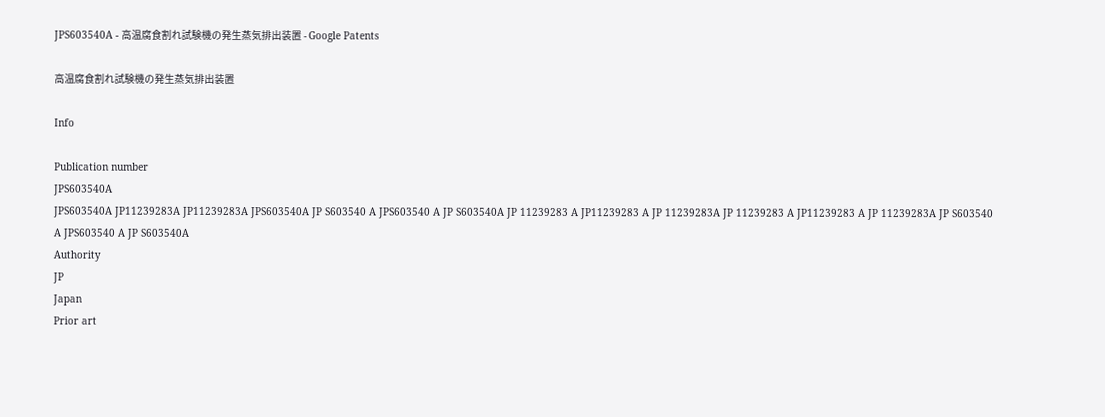JPS603540A - 高温腐食割れ試験機の発生蒸気排出装置 - Google Patents

高温腐食割れ試験機の発生蒸気排出装置

Info

Publication number
JPS603540A
JPS603540A JP11239283A JP11239283A JPS603540A JP S603540 A JPS603540 A JP S603540A JP 11239283 A JP11239283 A JP 11239283A JP 11239283 A JP11239283 A JP 11239283A JP S603540 A JPS603540 A JP S603540A
Authority
JP
Japan
Prior art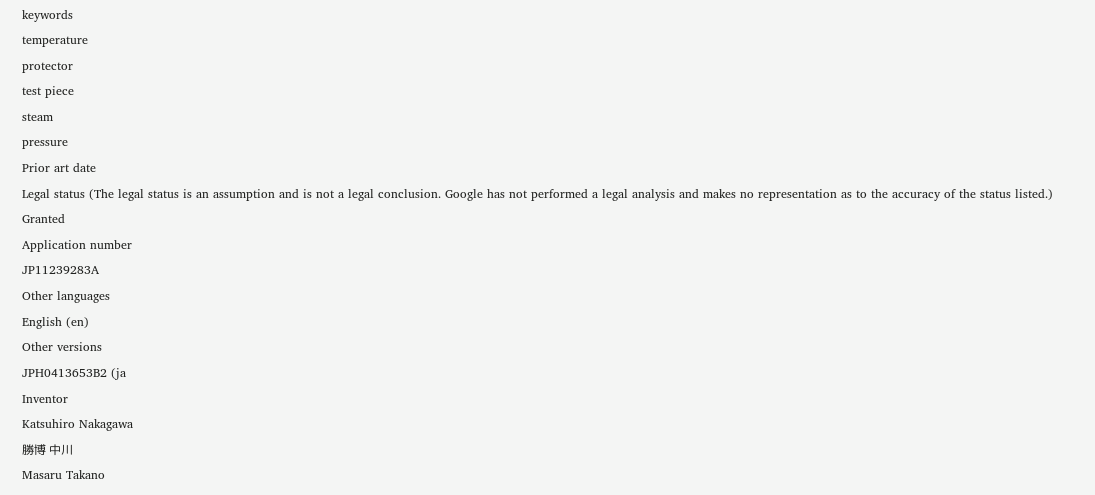keywords
temperature
protector
test piece
steam
pressure
Prior art date
Legal status (The legal status is an assumption and is not a legal conclusion. Google has not performed a legal analysis and makes no representation as to the accuracy of the status listed.)
Granted
Application number
JP11239283A
Other languages
English (en)
Other versions
JPH0413653B2 (ja
Inventor
Katsuhiro Nakagawa
勝博 中川
Masaru Takano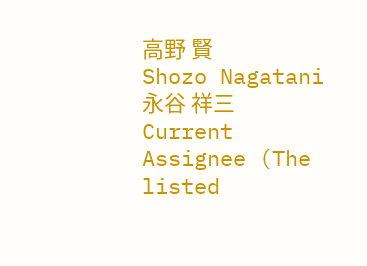高野 賢
Shozo Nagatani
永谷 祥三
Current Assignee (The listed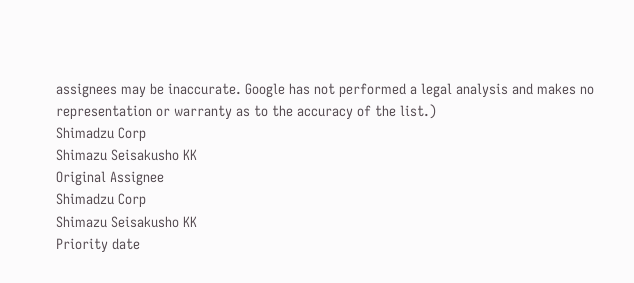assignees may be inaccurate. Google has not performed a legal analysis and makes no representation or warranty as to the accuracy of the list.)
Shimadzu Corp
Shimazu Seisakusho KK
Original Assignee
Shimadzu Corp
Shimazu Seisakusho KK
Priority date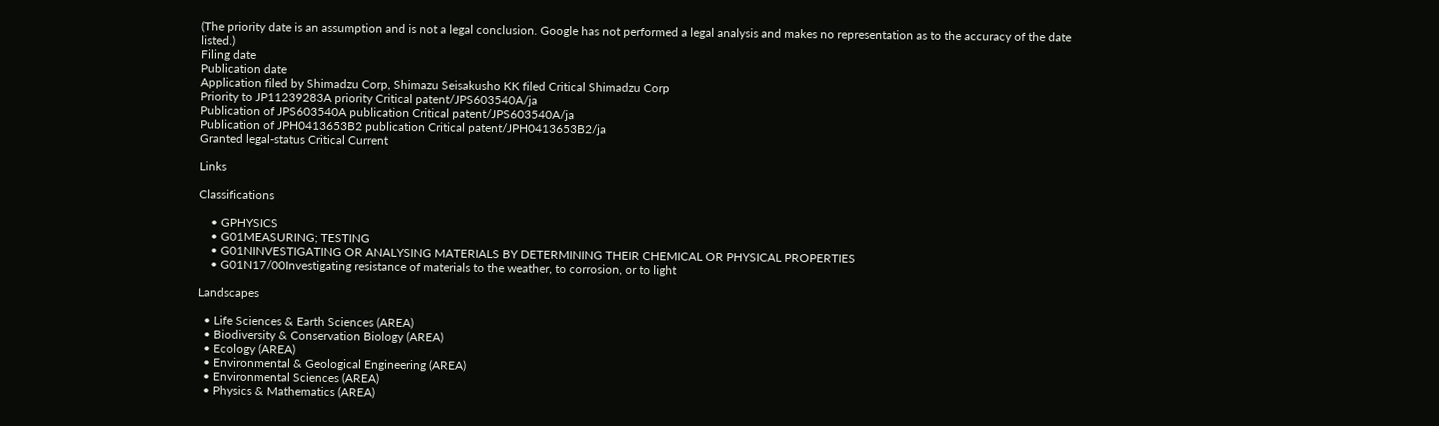(The priority date is an assumption and is not a legal conclusion. Google has not performed a legal analysis and makes no representation as to the accuracy of the date listed.)
Filing date
Publication date
Application filed by Shimadzu Corp, Shimazu Seisakusho KK filed Critical Shimadzu Corp
Priority to JP11239283A priority Critical patent/JPS603540A/ja
Publication of JPS603540A publication Critical patent/JPS603540A/ja
Publication of JPH0413653B2 publication Critical patent/JPH0413653B2/ja
Granted legal-status Critical Current

Links

Classifications

    • GPHYSICS
    • G01MEASURING; TESTING
    • G01NINVESTIGATING OR ANALYSING MATERIALS BY DETERMINING THEIR CHEMICAL OR PHYSICAL PROPERTIES
    • G01N17/00Investigating resistance of materials to the weather, to corrosion, or to light

Landscapes

  • Life Sciences & Earth Sciences (AREA)
  • Biodiversity & Conservation Biology (AREA)
  • Ecology (AREA)
  • Environmental & Geological Engineering (AREA)
  • Environmental Sciences (AREA)
  • Physics & Mathematics (AREA)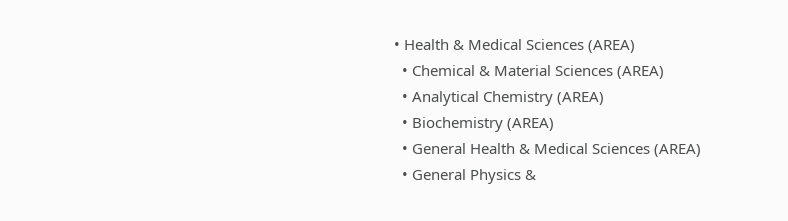• Health & Medical Sciences (AREA)
  • Chemical & Material Sciences (AREA)
  • Analytical Chemistry (AREA)
  • Biochemistry (AREA)
  • General Health & Medical Sciences (AREA)
  • General Physics &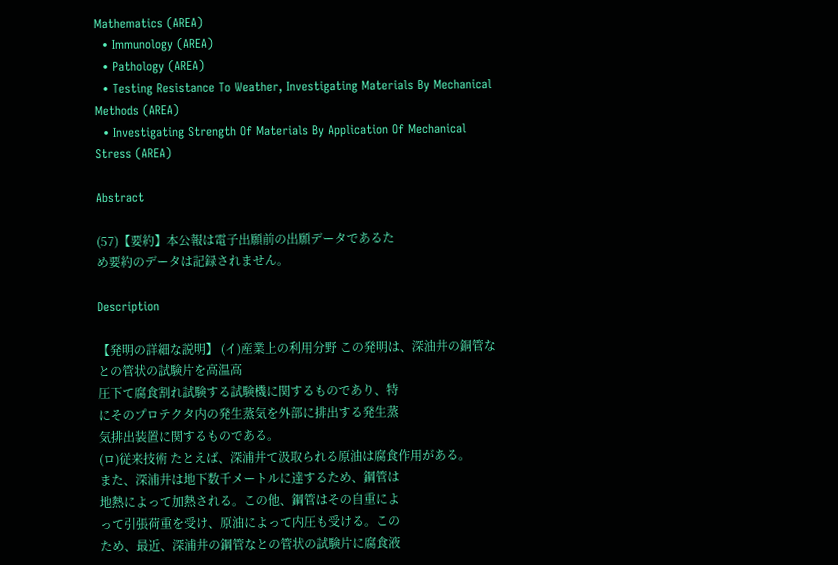Mathematics (AREA)
  • Immunology (AREA)
  • Pathology (AREA)
  • Testing Resistance To Weather, Investigating Materials By Mechanical Methods (AREA)
  • Investigating Strength Of Materials By Application Of Mechanical Stress (AREA)

Abstract

(57)【要約】本公報は電子出願前の出願データであるた
め要約のデータは記録されません。

Description

【発明の詳細な説明】 (イ)産業上の利用分野 この発明は、深油井の銅管なとの管状の試験片を高温高
圧下て腐食割れ試験する試験機に関するものであり、特
にそのプロテクタ内の発生蒸気を外部に排出する発生蒸
気排出装置に関するものである。
(ロ)従来技術 たとえば、深浦井て汲取られる原油は腐食作用がある。
また、深浦井は地下数千メートルに達するため、鋼管は
地熱によって加熱される。この他、鋼管はその自重によ
って引張荷重を受け、原油によって内圧も受ける。この
ため、最近、深浦井の鋼管なとの管状の試験片に腐食液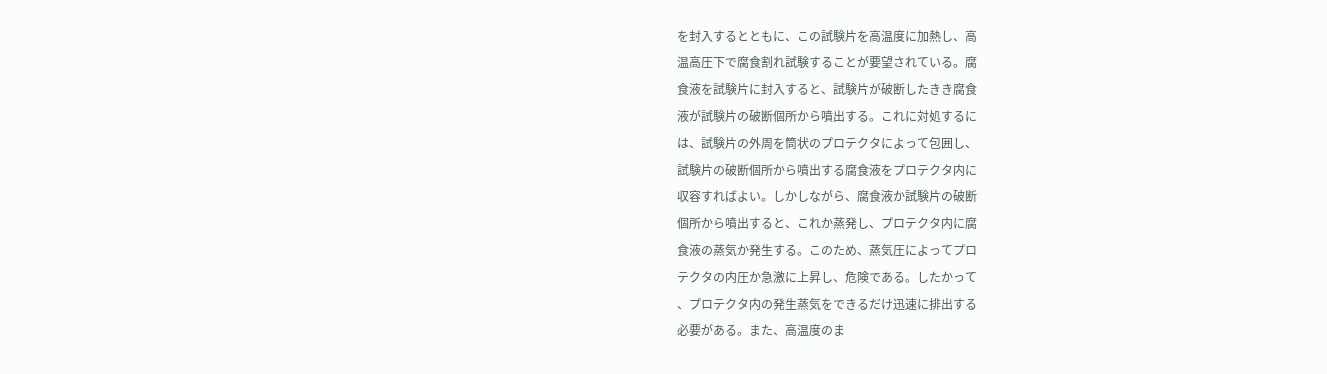を封入するとともに、この試験片を高温度に加熱し、高
温高圧下で腐食割れ試験することが要望されている。腐
食液を試験片に封入すると、試験片が破断したきき腐食
液が試験片の破断個所から噴出する。これに対処するに
は、試験片の外周を筒状のプロテクタによって包囲し、
試験片の破断個所から噴出する腐食液をプロテクタ内に
収容すればよい。しかしながら、腐食液か試験片の破断
個所から噴出すると、これか蒸発し、プロテクタ内に腐
食液の蒸気か発生する。このため、蒸気圧によってプロ
テクタの内圧か急激に上昇し、危険である。したかって
、プロテクタ内の発生蒸気をできるだけ迅速に排出する
必要がある。また、高温度のま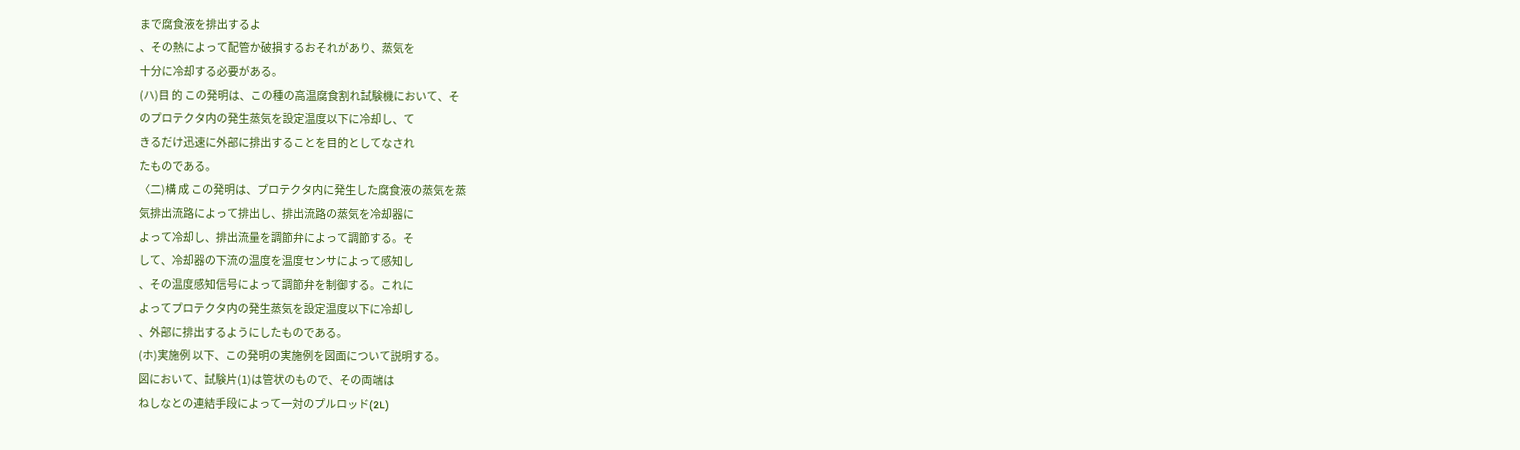まで腐食液を排出するよ
、その熱によって配管か破損するおそれがあり、蒸気を
十分に冷却する必要がある。
(ハ)目 的 この発明は、この種の高温腐食割れ試験機において、そ
のプロテクタ内の発生蒸気を設定温度以下に冷却し、て
きるだけ迅速に外部に排出することを目的としてなされ
たものである。
〈二)構 成 この発明は、プロテクタ内に発生した腐食液の蒸気を蒸
気排出流路によって排出し、排出流路の蒸気を冷却器に
よって冷却し、排出流量を調節弁によって調節する。そ
して、冷却器の下流の温度を温度センサによって感知し
、その温度感知信号によって調節弁を制御する。これに
よってプロテクタ内の発生蒸気を設定温度以下に冷却し
、外部に排出するようにしたものである。
(ホ)実施例 以下、この発明の実施例を図面について説明する。
図において、試験片(1)は管状のもので、その両端は
ねしなとの連結手段によって一対のプルロッド(2L)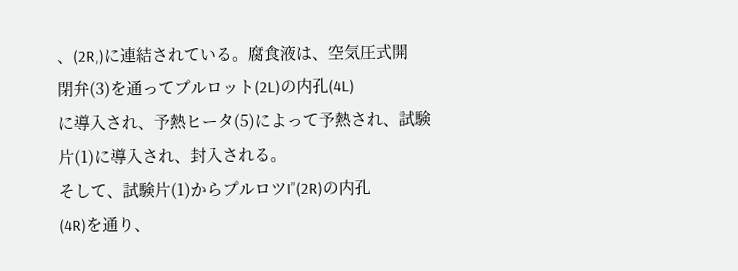、(2R,)に連結されている。腐食液は、空気圧式開
閉弁(3)を通ってプルロット(2L)の内孔(4L)
に導入され、予熱ヒータ(5)によって予熱され、試験
片(1)に導入され、封入される。
そして、試験片(1)からプルロツI”(2R)の内孔
(4R)を通り、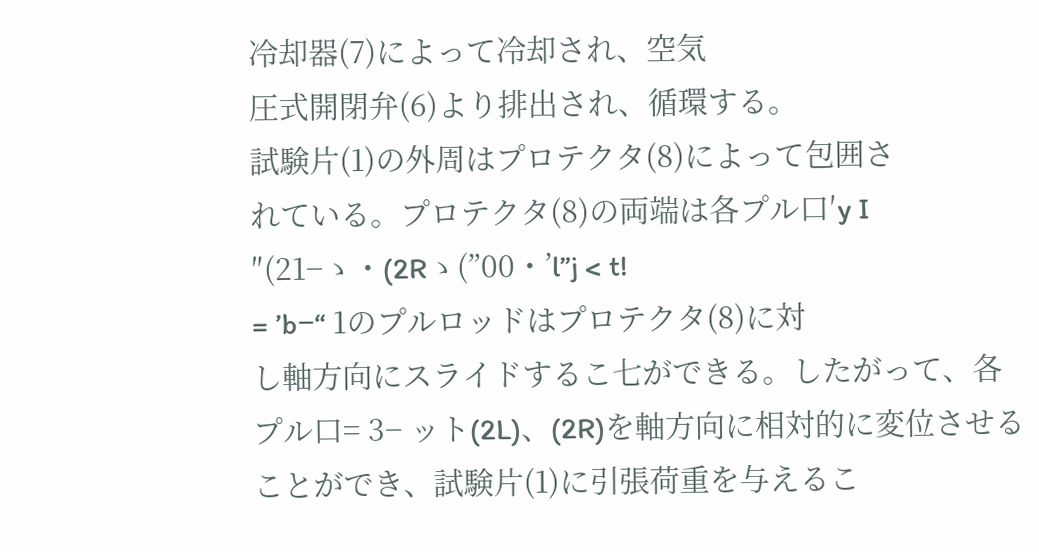冷却器(7)によって冷却され、空気
圧式開閉弁(6)より排出され、循環する。
試験片(1)の外周はプロテクタ(8)によって包囲さ
れている。プロテクタ(8)の両端は各プル口′y I
″(21−ゝ・(2Rゝ(”00・’l”j < t!
= ’b−“ 1のプルロッドはプロテクタ(8)に対
し軸方向にスライドするこ七ができる。したがって、各
プル口= 3− ット(2L)、(2R)を軸方向に相対的に変位させる
ことができ、試験片(1)に引張荷重を与えるこ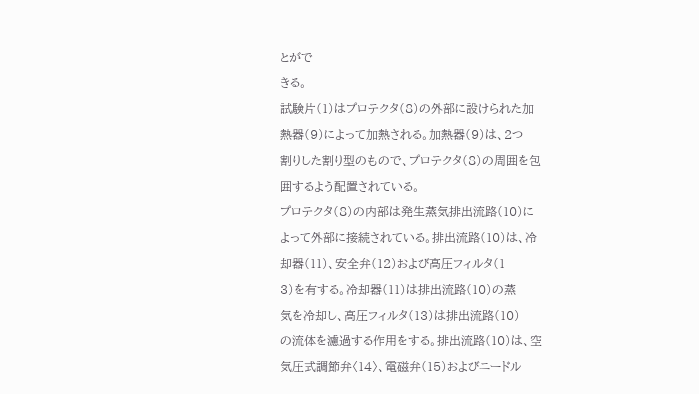とがで
きる。
試験片(1)はプロテクタ(8)の外部に設けられた加
熱器(9)によって加熱される。加熱器(9)は、2つ
割りした割り型のもので、プロテクタ(8)の周囲を包
囲するよう配置されている。
プロテクタ(8)の内部は発生蒸気排出流路(10)に
よって外部に接続されている。排出流路(10)は、冷
却器(11)、安全弁(12)および高圧フィルタ(1
3)を有する。冷却器(11)は排出流路(10)の蒸
気を冷却し、高圧フィルタ(13)は排出流路(10)
の流体を濾過する作用をする。排出流路(10)は、空
気圧式調節弁〈14〉、電磁弁(15)およびニードル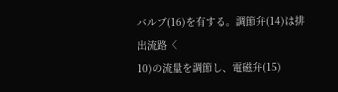バルブ(16)を有する。調節弁(14)は排出流路〈
10)の流量を調節し、電磁弁(15)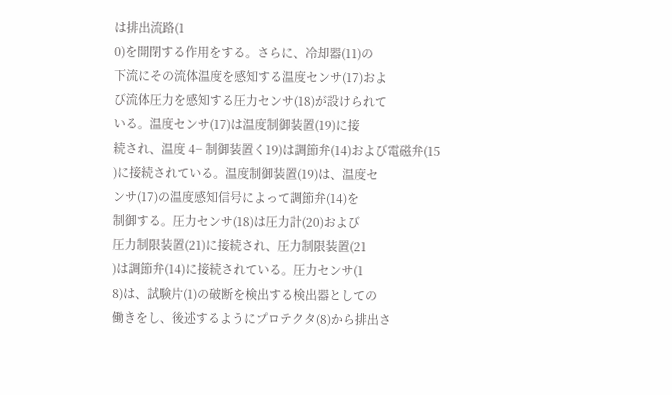は排出流路(1
0)を開閉する作用をする。さらに、冷却器(11)の
下流にその流体温度を感知する温度センサ(17)およ
び流体圧力を感知する圧力センサ(18)が設けられて
いる。温度センサ(17)は温度制御装置(19)に接
続され、温度 4− 制御装置く19)は調節弁(14)および電磁弁(15
)に接続されている。温度制御装置(19)は、温度セ
ンサ(17)の温度感知信号によって調節弁(14)を
制御する。圧力センサ(18)は圧力計(20)および
圧力制限装置(21)に接続され、圧力制限装置(21
)は調節弁(14)に接続されている。圧力センサ(1
8)は、試験片(1)の破断を検出する検出器としての
働きをし、後述するようにプロテクタ(8)から排出さ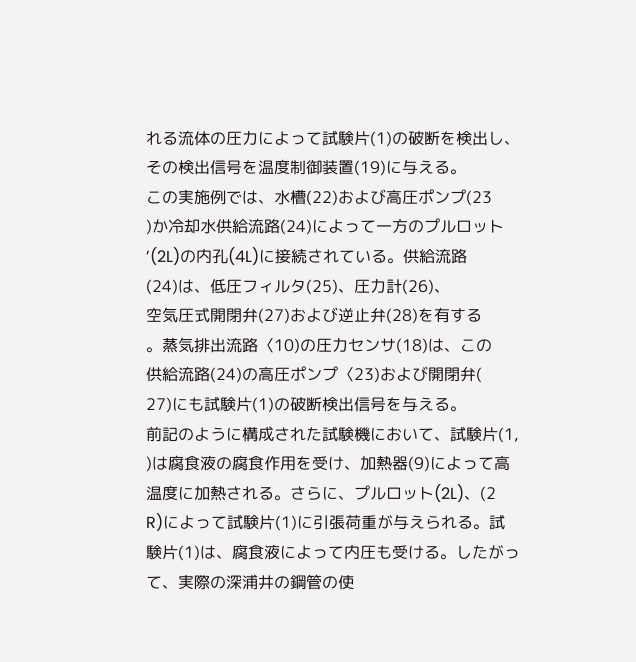れる流体の圧力によって試験片(1)の破断を検出し、
その検出信号を温度制御装置(19)に与える。
この実施例では、水槽(22)および高圧ポンプ(23
)か冷却水供給流路(24)によって一方のプルロット
’(2L)の内孔(4L)に接続されている。供給流路
(24)は、低圧フィルタ(25)、圧力計(26)、
空気圧式開閉弁(27)および逆止弁(28)を有する
。蒸気排出流路〈10)の圧力センサ(18)は、この
供給流路(24)の高圧ポンプ〈23)および開閉弁(
27)にも試験片(1)の破断検出信号を与える。
前記のように構成された試験機において、試験片(1,
)は腐食液の腐食作用を受け、加熱器(9)によって高
温度に加熱される。さらに、プルロット(2L)、(2
R)によって試験片(1)に引張荷重が与えられる。試
験片(1)は、腐食液によって内圧も受ける。したがっ
て、実際の深浦井の鋼管の使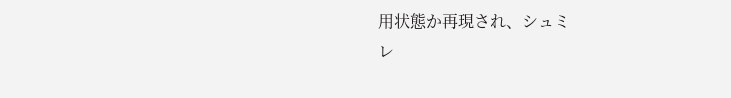用状態か再現され、シュミ
レ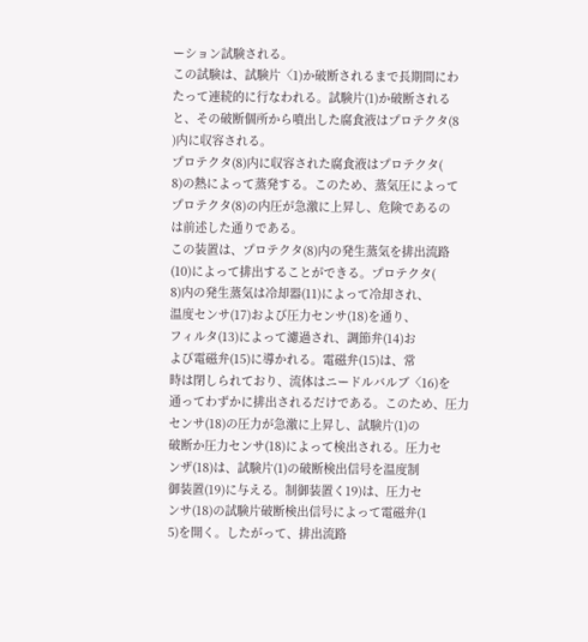ーション試験される。
この試験は、試験片〈1)か破断されるまで長期間にわ
たって連続的に行なわれる。試験片(1)か破断される
と、その破断個所から噴出した腐食液はプロテクタ(8
)内に収容される。
プロテクタ(8)内に収容された腐食液はプロテクタ(
8)の熱によって蒸発する。このため、蒸気圧によって
プロテクタ(8)の内圧が急激に上昇し、危険であるの
は前述した通りである。
この装置は、プロテクタ(8)内の発生蒸気を排出流路
(10)によって排出することができる。プロテクタ(
8)内の発生蒸気は冷却器(11)によって冷却され、
温度センサ(17)および圧力センサ(18)を通り、
フィルタ(13)によって濾過され、調節弁(14)お
よび電磁弁(15)に導かれる。電磁弁(15)は、常
時は閉しられており、流体はニードルバルブ〈16)を
通ってわずかに排出されるだけである。このため、圧力
センサ(18)の圧力が急激に上昇し、試験片(1)の
破断か圧力センサ(18)によって検出される。圧力セ
ンザ(18)は、試験片(1)の破断検出信号を温度制
御装置(19)に与える。制御装置く19)は、圧力セ
ンサ(18)の試験片破断検出信号によって電磁弁(1
5)を開く。したがって、排出流路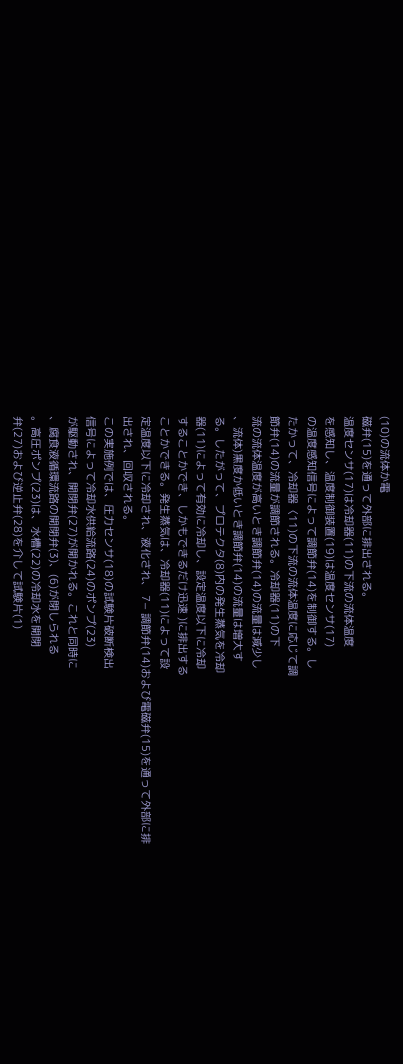(10)の流体か電
磁弁(15)を通って外部に排出される。
温度センサ(17)は冷却器(11)の下流の流体温度
を感知し、温度制御装置(19)は温度センサ(17)
の温度感知信号によって調節弁(14)を制御する。し
たかって、冷却器〈11)の下流の流体温度に応じて調
節弁(14)の流量が調節される。冷却器(11)の下
流の流体温度が高いとき調節弁(14)の流量は減少し
、流体)黒度か低いとき調節弁(14)の流量は増大す
る。したがって、プロテクタ(8)内の発生蒸気を冷却
器(11)によって有効に冷却し、設定温度以下に冷却
することかでき、しかもできるだけ迅速 )に排出する
ことかできる。発生蒸気は、冷却器(11)によって設
定温度以下に冷却され、液化され、 7− 調節弁(14)および電磁弁(15)を通って外部に排
出され、回収される。
この実施例では、圧力センサ(18)の試験片破断検出
信号によって冷却水供給流路(24)のポンプ(23)
が駆動され、開閉弁(27)が開かれる。これと同時に
、腐食液循環流路の開閉弁(3)、(6)が閉しられる
。高圧ポンプ(23)は、水槽(22)の冷却水を開閉
弁(27)および逆止弁(28)を介して試験片(1)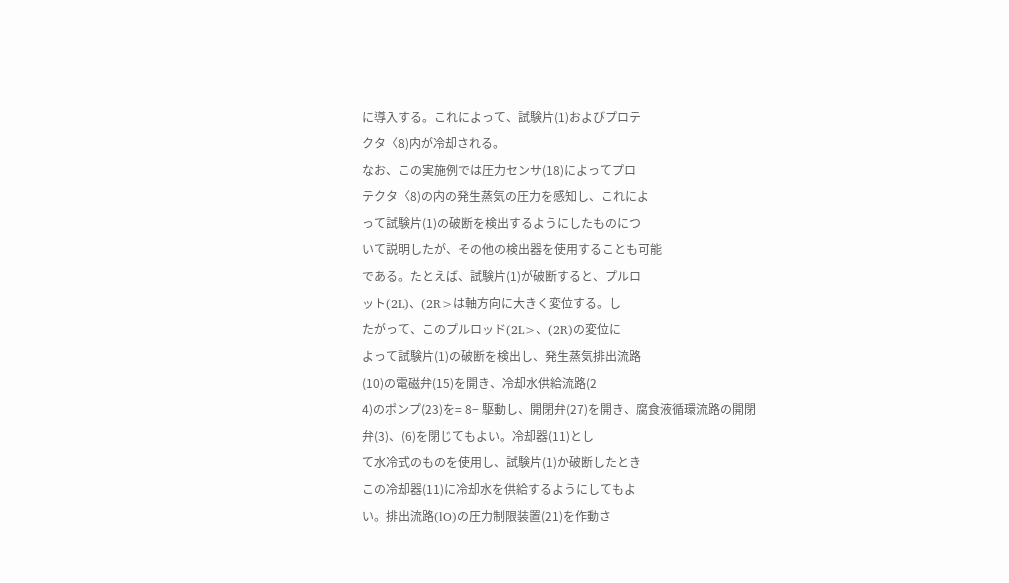に導入する。これによって、試験片(1)およびプロテ
クタ〈8)内が冷却される。
なお、この実施例では圧力センサ(18)によってプロ
テクタ〈8)の内の発生蒸気の圧力を感知し、これによ
って試験片(1)の破断を検出するようにしたものにつ
いて説明したが、その他の検出器を使用することも可能
である。たとえば、試験片(1)が破断すると、プルロ
ット(2L)、(2R>は軸方向に大きく変位する。し
たがって、このプルロッド(2L>、(2R)の変位に
よって試験片(1)の破断を検出し、発生蒸気排出流路
(10)の電磁弁(15)を開き、冷却水供給流路(2
4)のポンプ(23)を= 8− 駆動し、開閉弁(27)を開き、腐食液循環流路の開閉
弁(3)、(6)を閉じてもよい。冷却器(11)とし
て水冷式のものを使用し、試験片(1)か破断したとき
この冷却器(11)に冷却水を供給するようにしてもよ
い。排出流路(lO)の圧力制限装置(21)を作動さ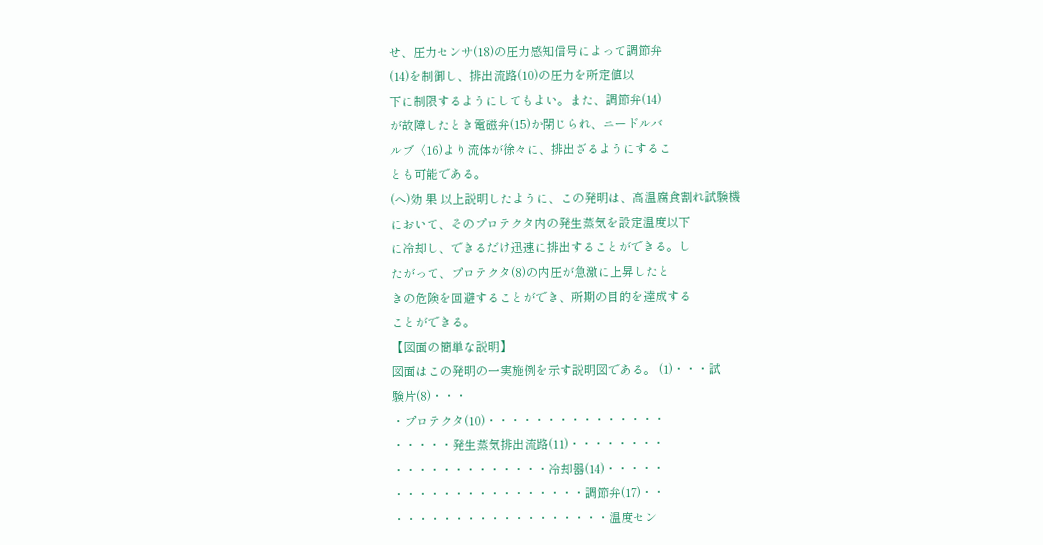せ、圧力センサ(18)の圧力感知信号によって調節弁
(14)を制御し、排出流路(10)の圧力を所定値以
下に制限するようにしてもよい。また、調節弁(14)
が故障したとき電磁弁(15)か閉じられ、ニードルバ
ルブ〈16)より流体が徐々に、排出ざるようにするこ
とも可能である。
(へ)効 果 以上説明したように、この発明は、高温腐食割れ試験機
において、そのプロテクタ内の発生蒸気を設定温度以下
に冷却し、できるだけ迅速に排出することができる。し
たがって、プロテクタ(8)の内圧が急激に上昇したと
きの危険を回避することができ、所期の目的を達成する
ことができる。
【図面の簡単な説明】
図面はこの発明の一実施例を示す説明図である。 (1)・・・試
験片(8)・・・
・プロテクタ(10)・・・・・・・・・・・・・・・
・・・・・発生蒸気排出流路(11)・・・・・・・・
・・・・・・・・・・・・・冷却器(14)・・・・・
・・・・・・・・・・・・・・・・調節弁(17)・・
・・・・・・・・・・・・・・・・・・温度セン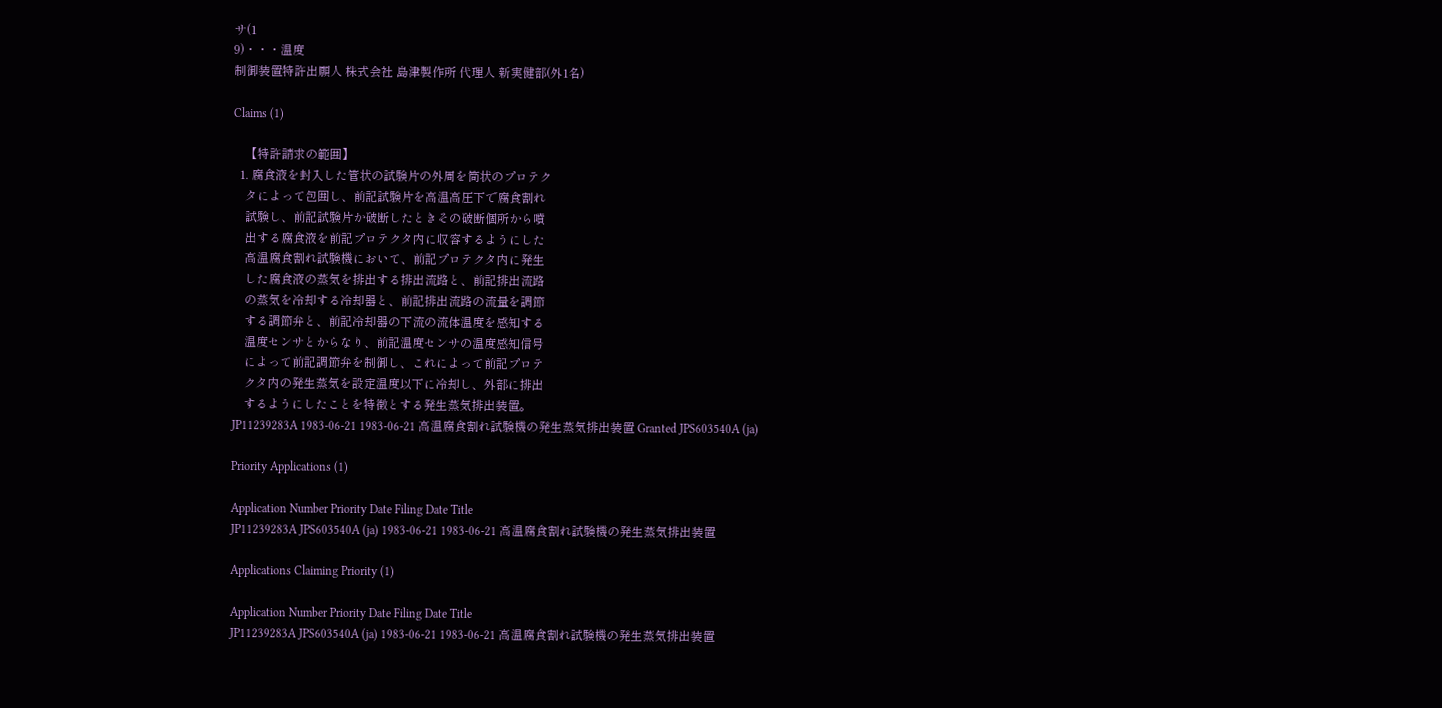サ(1
9)・・・温度
制御装置特許出願人 株式会社 島津製作所 代理人 新実健部(外1名)

Claims (1)

    【特許請求の範囲】
  1. 腐食液を封入した管状の試験片の外周を筒状のプロテク
    タによって包囲し、前記試験片を高温高圧下で腐食割れ
    試験し、前記試験片か破断したときその破断個所から噴
    出する腐食液を前記プロテクタ内に収容するようにした
    高温腐食割れ試験機において、前記プロテクタ内に発生
    した腐食液の蒸気を排出する排出流路と、前記排出流路
    の蒸気を冷却する冷却器と、前記排出流路の流量を調節
    する調節弁と、前記冷却器の下流の流体温度を感知する
    温度センサとからなり、前記温度センサの温度感知信号
    によって前記調節弁を制御し、これによって前記プロテ
    クタ内の発生蒸気を設定温度以下に冷却し、外部に排出
    するようにしたことを特徴とする発生蒸気排出装置。
JP11239283A 1983-06-21 1983-06-21 高温腐食割れ試験機の発生蒸気排出装置 Granted JPS603540A (ja)

Priority Applications (1)

Application Number Priority Date Filing Date Title
JP11239283A JPS603540A (ja) 1983-06-21 1983-06-21 高温腐食割れ試験機の発生蒸気排出装置

Applications Claiming Priority (1)

Application Number Priority Date Filing Date Title
JP11239283A JPS603540A (ja) 1983-06-21 1983-06-21 高温腐食割れ試験機の発生蒸気排出装置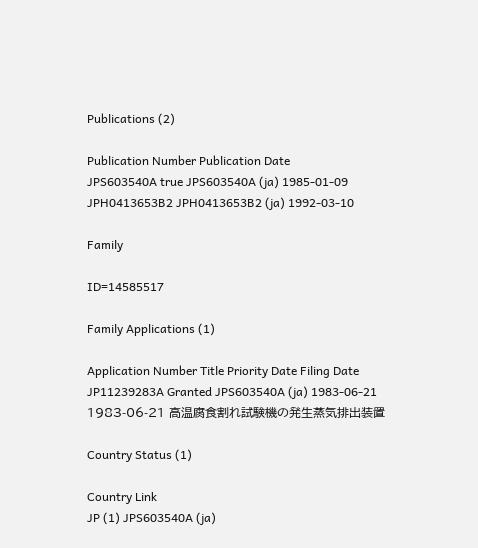Publications (2)

Publication Number Publication Date
JPS603540A true JPS603540A (ja) 1985-01-09
JPH0413653B2 JPH0413653B2 (ja) 1992-03-10

Family

ID=14585517

Family Applications (1)

Application Number Title Priority Date Filing Date
JP11239283A Granted JPS603540A (ja) 1983-06-21 1983-06-21 高温腐食割れ試験機の発生蒸気排出装置

Country Status (1)

Country Link
JP (1) JPS603540A (ja)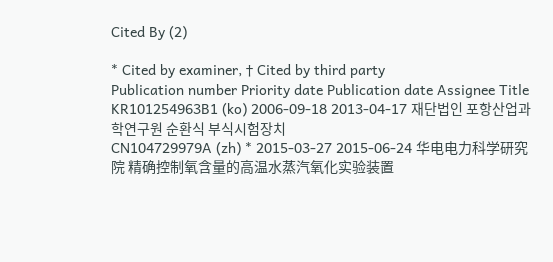Cited By (2)

* Cited by examiner, † Cited by third party
Publication number Priority date Publication date Assignee Title
KR101254963B1 (ko) 2006-09-18 2013-04-17 재단법인 포항산업과학연구원 순환식 부식시험장치
CN104729979A (zh) * 2015-03-27 2015-06-24 华电电力科学研究院 精确控制氧含量的高温水蒸汽氧化实验装置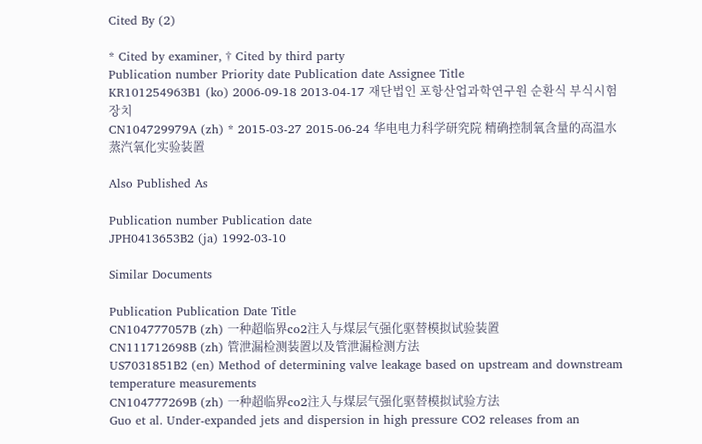Cited By (2)

* Cited by examiner, † Cited by third party
Publication number Priority date Publication date Assignee Title
KR101254963B1 (ko) 2006-09-18 2013-04-17 재단법인 포항산업과학연구원 순환식 부식시험장치
CN104729979A (zh) * 2015-03-27 2015-06-24 华电电力科学研究院 精确控制氧含量的高温水蒸汽氧化实验装置

Also Published As

Publication number Publication date
JPH0413653B2 (ja) 1992-03-10

Similar Documents

Publication Publication Date Title
CN104777057B (zh) 一种超临界co2注入与煤层气强化驱替模拟试验装置
CN111712698B (zh) 管泄漏检测装置以及管泄漏检测方法
US7031851B2 (en) Method of determining valve leakage based on upstream and downstream temperature measurements
CN104777269B (zh) 一种超临界co2注入与煤层气强化驱替模拟试验方法
Guo et al. Under-expanded jets and dispersion in high pressure CO2 releases from an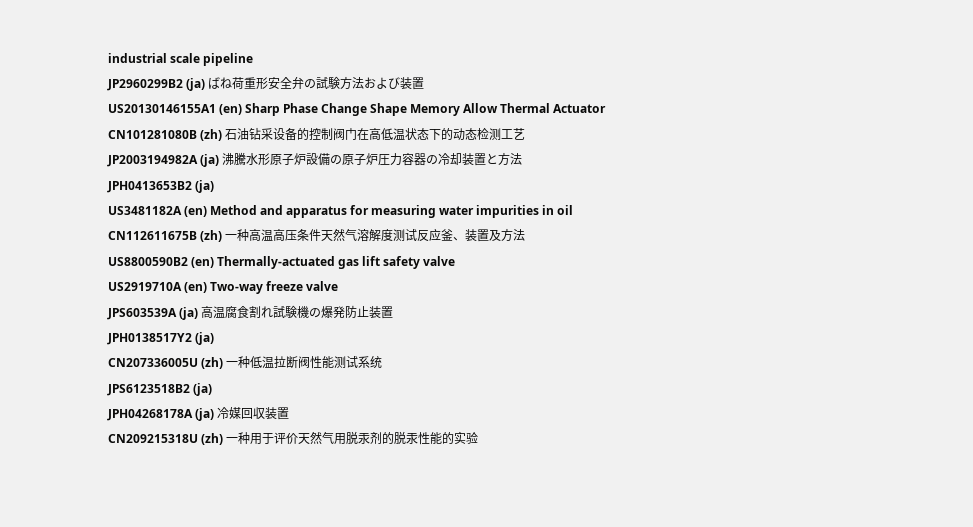industrial scale pipeline
JP2960299B2 (ja) ばね荷重形安全弁の試験方法および装置
US20130146155A1 (en) Sharp Phase Change Shape Memory Allow Thermal Actuator
CN101281080B (zh) 石油钻采设备的控制阀门在高低温状态下的动态检测工艺
JP2003194982A (ja) 沸騰水形原子炉設備の原子炉圧力容器の冷却装置と方法
JPH0413653B2 (ja)
US3481182A (en) Method and apparatus for measuring water impurities in oil
CN112611675B (zh) 一种高温高压条件天然气溶解度测试反应釜、装置及方法
US8800590B2 (en) Thermally-actuated gas lift safety valve
US2919710A (en) Two-way freeze valve
JPS603539A (ja) 高温腐食割れ試験機の爆発防止装置
JPH0138517Y2 (ja)
CN207336005U (zh) 一种低温拉断阀性能测试系统
JPS6123518B2 (ja)
JPH04268178A (ja) 冷媒回収装置
CN209215318U (zh) 一种用于评价天然气用脱汞剂的脱汞性能的实验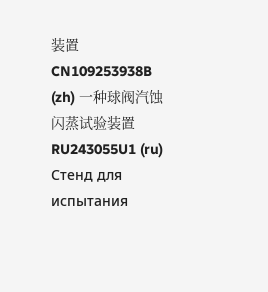装置
CN109253938B (zh) 一种球阀汽蚀闪蒸试验装置
RU243055U1 (ru) Стенд для испытания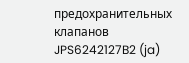предохранительных клапанов
JPS6242127B2 (ja)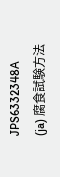JPS6332348A (ja) 腐食試験方法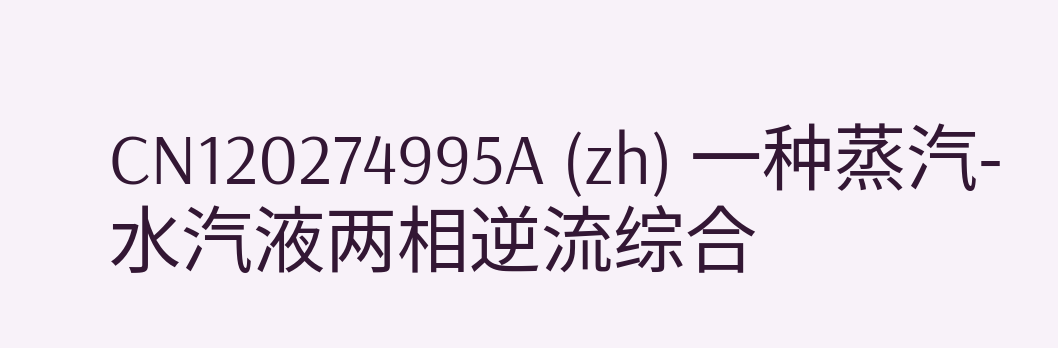CN120274995A (zh) 一种蒸汽-水汽液两相逆流综合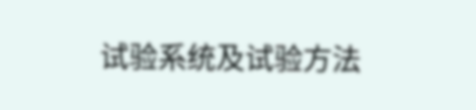试验系统及试验方法